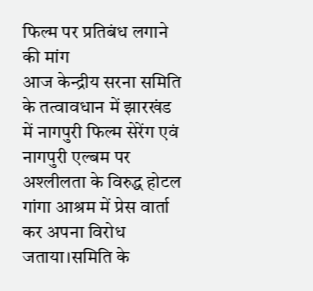फिल्म पर प्रतिबंध लगाने की मांग
आज केन्द्रीय सरना समिति के तत्वावधान में झारखंड में नागपुरी फिल्म सेरेंग एवं नागपुरी एल्बम पर अश्लीलता के विरुद्ध होटल गांगा आश्रम में प्रेस वार्ता कर अपना विरोध जताया।समिति के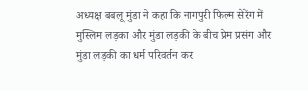अध्यक्ष बबलू मुंडा ने कहा कि नागपुरी फिल्म सेरेंग में मुस्लिम लड़का और मुंडा लड़की के बीच प्रेम प्रसंग और मुंडा लड़की का धर्म परिवर्तन कर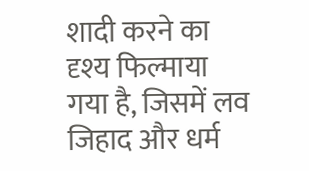शादी करने का दृश्य फिल्माया गया है, जिसमें लव जिहाद और धर्म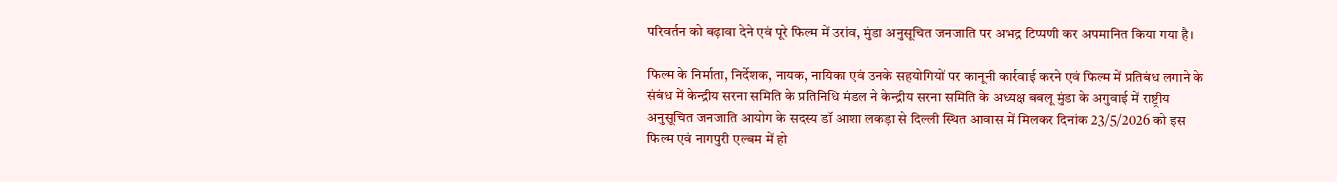परिवर्तन को बढ़ावा देने एवं पूरे फिल्म में उरांव, मुंडा अनुसूचित जनजाति पर अभद्र टिप्पणी कर अपमानित किया गया है।

फिल्म के निर्माता, निर्देशक, नायक, नायिका एवं उनके सहयोगियों पर कानूनी कार्रवाई करने एवं फिल्म में प्रतिबंध लगाने के संबंध में केन्द्रीय सरना समिति के प्रतिनिधि मंडल ने केन्द्रीय सरना समिति के अध्यक्ष बबलू मुंडा के अगुवाई में राष्ट्रीय अनुसूचित जनजाति आयोग के सदस्य डॉ आशा लकड़ा से दिल्ली स्थित आवास में मिलकर दिनांक 23/5/2026 को इस फिल्म एवं नागपुरी एल्बम में हो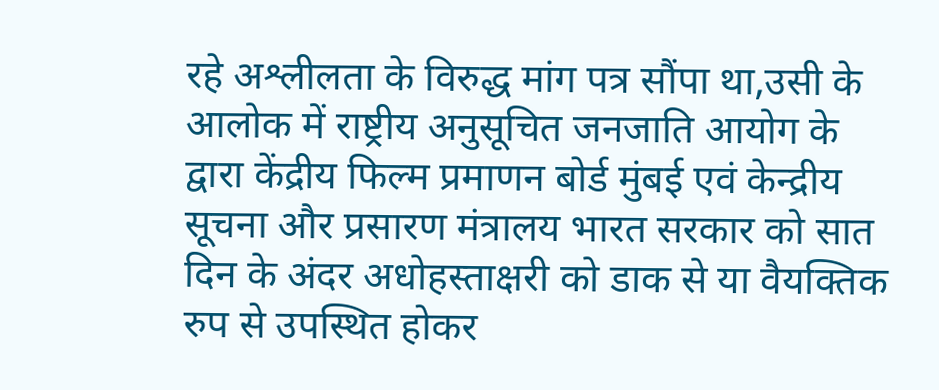रहे अश्लीलता के विरुद्ध मांग पत्र सौंपा था,उसी के आलोक में राष्ट्रीय अनुसूचित जनजाति आयोग के द्वारा केंद्रीय फिल्म प्रमाणन बोर्ड मुंबई एवं केन्द्रीय सूचना और प्रसारण मंत्रालय भारत सरकार को सात दिन के अंदर अधोहस्ताक्षरी को डाक से या वैयक्तिक रुप से उपस्थित होकर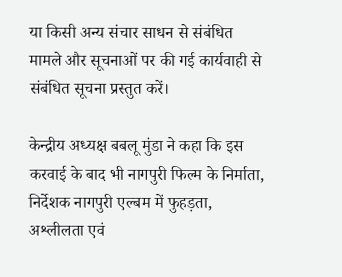या किसी अन्य संचार साधन से संबंधित मामले और सूचनाओं पर की गई कार्यवाही से संबंधित सूचना प्रस्तुत करें।

केन्द्रीय अध्यक्ष बबलू मुंडा ने कहा कि इस करवाई के बाद भी नागपुरी फिल्म के निर्माता, निर्देशक नागपुरी एल्बम में फुहड़ता, अश्लीलता एवं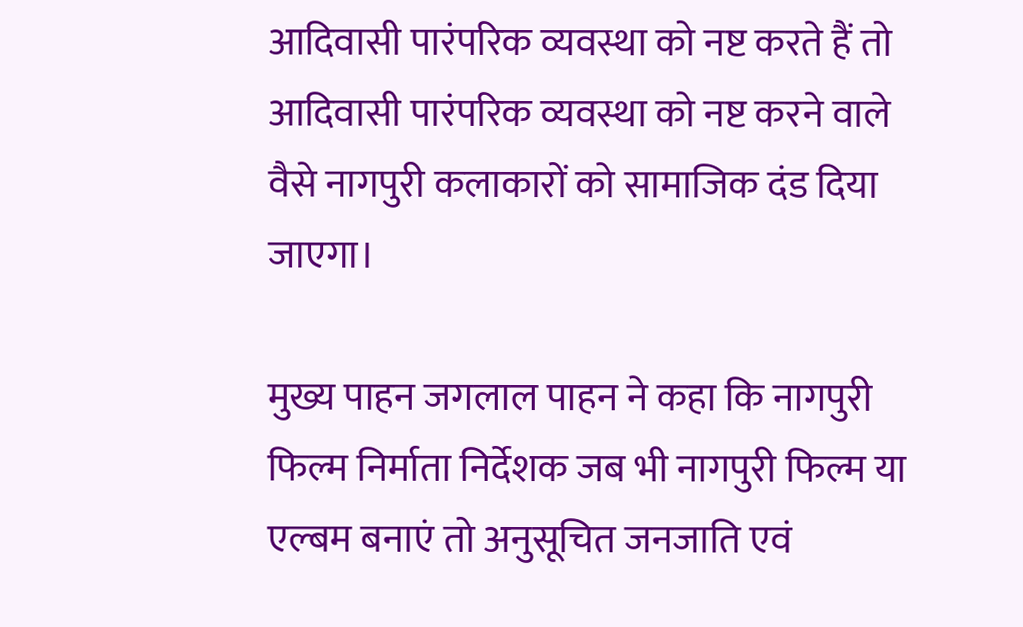आदिवासी पारंपरिक व्यवस्था को नष्ट करते हैं तो आदिवासी पारंपरिक व्यवस्था को नष्ट करने वाले वैसे नागपुरी कलाकारों को सामाजिक दंड दिया जाएगा।

मुख्य पाहन जगलाल पाहन ने कहा कि नागपुरी फिल्म निर्माता निर्देशक जब भी नागपुरी फिल्म या एल्बम बनाएं तो अनुसूचित जनजाति एवं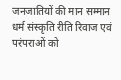जनजातियों की मान सम्मान धर्म संस्कृति रीति रिवाज एवं परंपराओं को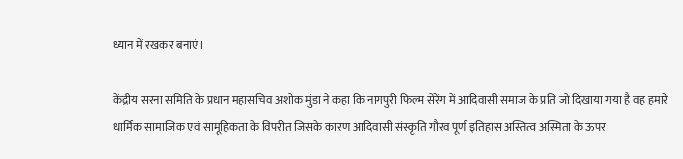ध्यान में रखकर बनाएं।

केंद्रीय सरना समिति के प्रधान महासचिव अशोक मुंडा ने कहा कि नागपुरी फिल्म सेरेंग में आदिवासी समाज के प्रति जो दिखाया गया है वह हमारे धार्मिक सामाजिक एवं सामूहिकता के विपरीत जिसके कारण आदिवासी संस्कृति गौरव पूर्ण इतिहास अस्तित्व अस्मिता के ऊपर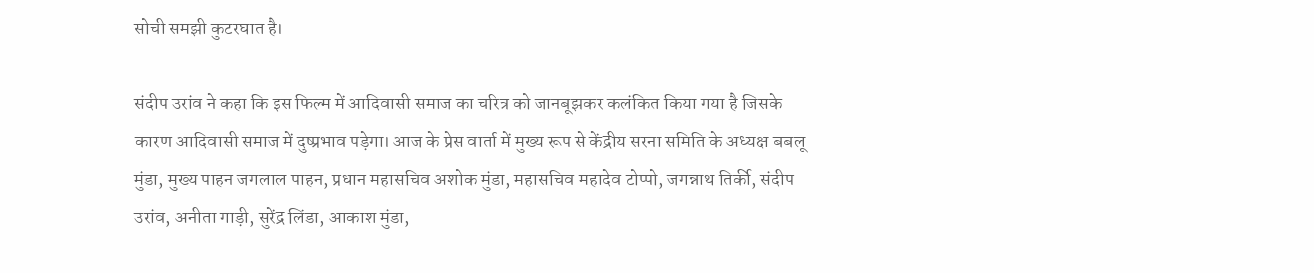सोची समझी कुटरघात है।

संदीप उरांव ने कहा कि इस फिल्म में आदिवासी समाज का चरित्र को जानबूझकर कलंकित किया गया है जिसके कारण आदिवासी समाज में दुष्प्रभाव पड़ेगा। आज के प्रेस वार्ता में मुख्य रूप से केंद्रीय सरना समिति के अध्यक्ष बबलू मुंडा, मुख्य पाहन जगलाल पाहन, प्रधान महासचिव अशोक मुंडा, महासचिव महादेव टोप्पो, जगन्नाथ तिर्की, संदीप उरांव, अनीता गाड़ी, सुरेंद्र लिंडा, आकाश मुंडा,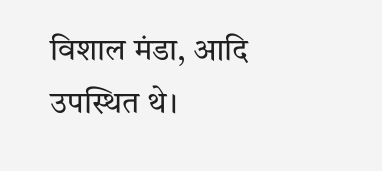विशाल मंडा, आदि उपस्थित थे।